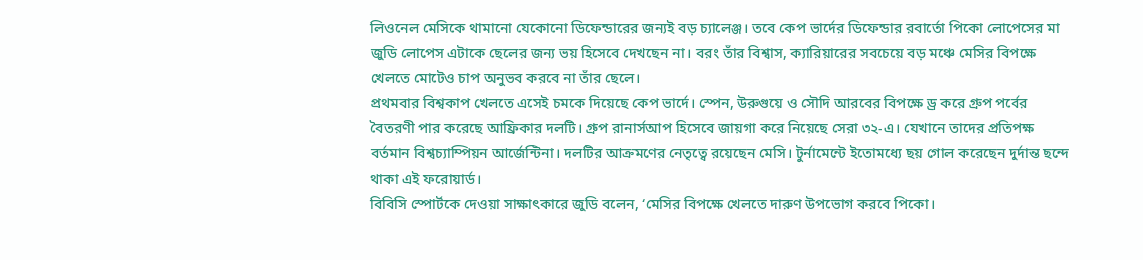লিওনেল মেসিকে থামানো যেকোনো ডিফেন্ডারের জন্যই বড় চ্যালেঞ্জ। তবে কেপ ভার্দের ডিফেন্ডার রবার্তো পিকো লোপেসের মা জুডি লোপেস এটাকে ছেলের জন্য ভয় হিসেবে দেখছেন না। বরং তাঁর বিশ্বাস, ক্যারিয়ারের সবচেয়ে বড় মঞ্চে মেসির বিপক্ষে খেলতে মোটেও চাপ অনুভব করবে না তাঁর ছেলে।
প্রথমবার বিশ্বকাপ খেলতে এসেই চমকে দিয়েছে কেপ ভার্দে। স্পেন, উরুগুয়ে ও সৌদি আরবের বিপক্ষে ড্র করে গ্রুপ পর্বের বৈতরণী পার করেছে আফ্রিকার দলটি। গ্রুপ রানার্সআপ হিসেবে জায়গা করে নিয়েছে সেরা ৩২-এ। যেখানে তাদের প্রতিপক্ষ বর্তমান বিশ্বচ্যাম্পিয়ন আর্জেন্টিনা। দলটির আক্রমণের নেতৃত্বে রয়েছেন মেসি। টুর্নামেন্টে ইতোমধ্যে ছয় গোল করেছেন দুর্দান্ত ছন্দে থাকা এই ফরোয়ার্ড।
বিবিসি স্পোর্টকে দেওয়া সাক্ষাৎকারে জুডি বলেন, ‘মেসির বিপক্ষে খেলতে দারুণ উপভোগ করবে পিকো।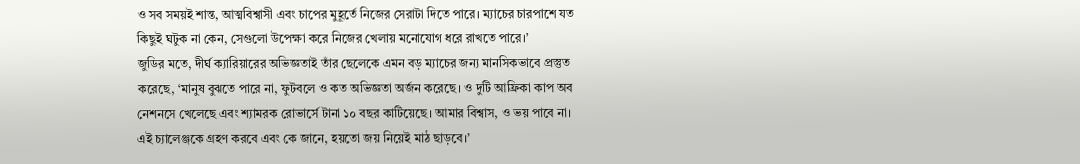ও সব সময়ই শান্ত, আত্মবিশ্বাসী এবং চাপের মুহূর্তে নিজের সেরাটা দিতে পারে। ম্যাচের চারপাশে যত কিছুই ঘটুক না কেন, সেগুলো উপেক্ষা করে নিজের খেলায় মনোযোগ ধরে রাখতে পারে।’
জুডির মতে, দীর্ঘ ক্যারিয়ারের অভিজ্ঞতাই তাঁর ছেলেকে এমন বড় ম্যাচের জন্য মানসিকভাবে প্রস্তুত করেছে, ‘মানুষ বুঝতে পারে না, ফুটবলে ও কত অভিজ্ঞতা অর্জন করেছে। ও দুটি আফ্রিকা কাপ অব নেশনসে খেলেছে এবং শ্যামরক রোভার্সে টানা ১০ বছর কাটিয়েছে। আমার বিশ্বাস, ও ভয় পাবে না। এই চ্যালেঞ্জকে গ্রহণ করবে এবং কে জানে, হয়তো জয় নিয়েই মাঠ ছাড়বে।’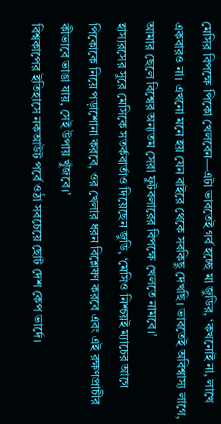মেসির বিপক্ষে পিকো খেলবেন—এটা ভাবতেই গর্ব হচ্ছে মা জুডির, ‘কখনোই না, লাখে একবারও না। এখনো মনে হয় যেন বাইরে থেকে সবকিছু দেখছি। ভাবতেই অবিশ্বাস্য লাগে, আমার ছেলে বিশ্বের অন্যতম সেরা ফুটবলারের বিপক্ষে খেলতে নামবে।’
হাস্যরসের সুরে মেসিকে সতর্কবার্তাও দিয়েছেন জুডি, ‘মেসিও নিশ্চয়ই ম্যাচের আগে পিকোকে নিয়ে পড়াশোনা করবে, ওর খেলার ধরন বিশ্লেষণ করবে এবং এই রক্ষণপ্রাচীর কীভাবে ভাঙা যায়, সেই উপায় খুঁজবে।’
বিশ্বকাপের ইতিহাসে নকআউট পর্বে ওঠা সবচেয়ে ছোট দেশ কেপ ভার্দে।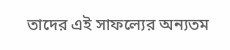তাদের এই সাফল্যের অন্যতম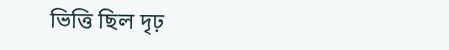ভিত্তি ছিল দৃঢ়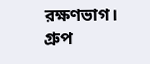রক্ষণভাগ। গ্রুপ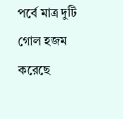পর্বে মাত্র দুটি গোল হজম করেছে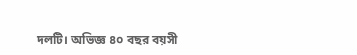দলটি। অভিজ্ঞ ৪০ বছর বয়সী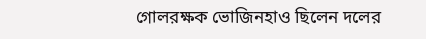গোলরক্ষক ভোজিনহাও ছিলেন দলের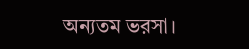অন্যতম ভরসা।